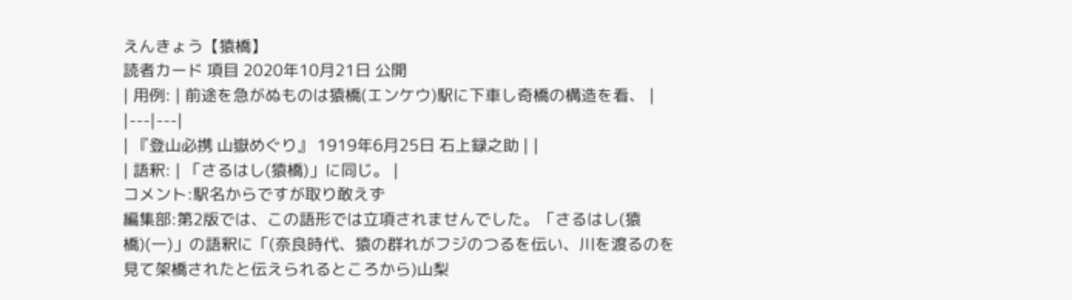えんきょう【猿橋】
読者カード 項目 2020年10月21日 公開
| 用例: | 前途を急がぬものは猿橋(エンケウ)駅に下車し奇橋の構造を看、 |
|---|---|
| 『登山必携 山嶽めぐり』 1919年6月25日 石上録之助 | |
| 語釈: | 「さるはし(猿橋)」に同じ。 |
コメント:駅名からですが取り敢えず
編集部:第2版では、この語形では立項されませんでした。「さるはし(猿橋)(一)」の語釈に「(奈良時代、猿の群れがフジのつるを伝い、川を渡るのを見て架橋されたと伝えられるところから)山梨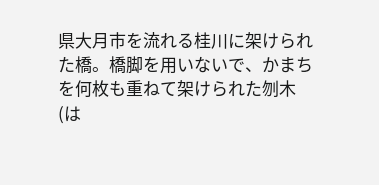県大月市を流れる桂川に架けられた橋。橋脚を用いないで、かまちを何枚も重ねて架けられた刎木(は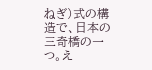ねぎ)式の構造で、日本の三奇橋の一つ。え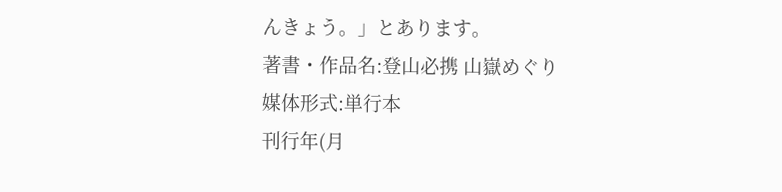んきょう。」とあります。
著書・作品名:登山必携 山嶽めぐり
媒体形式:単行本
刊行年(月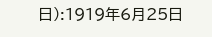日):1919年6月25日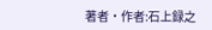著者・作者:石上録之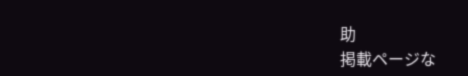助
掲載ページな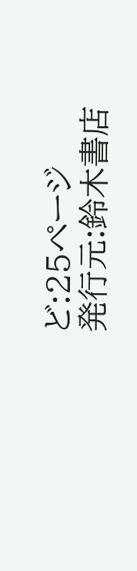ど:25ページ
発行元:鈴木書店